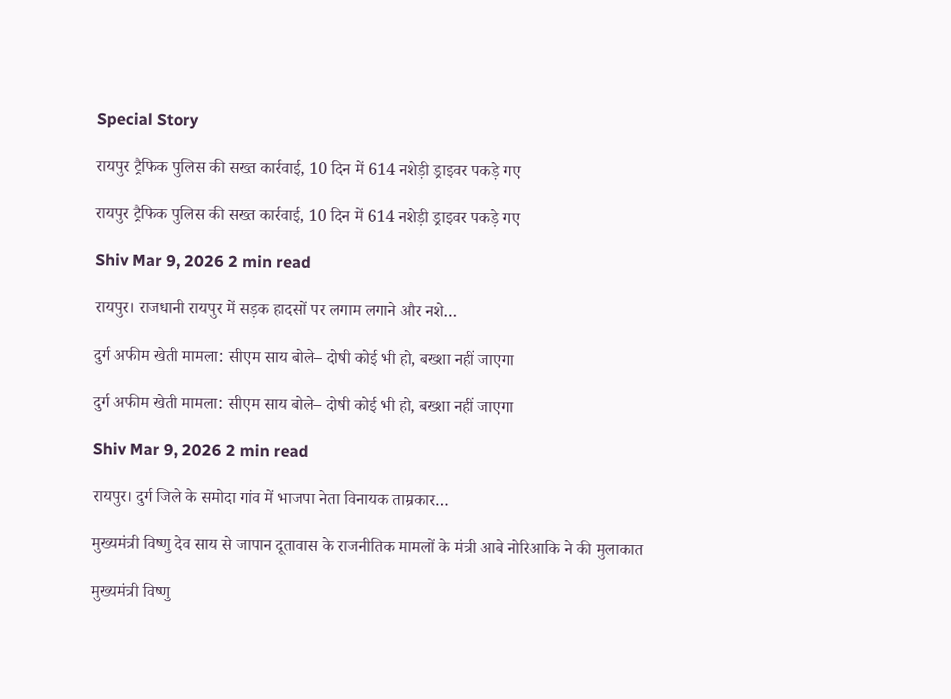Special Story

रायपुर ट्रैफिक पुलिस की सख्त कार्रवाई, 10 दिन में 614 नशेड़ी ड्राइवर पकड़े गए

रायपुर ट्रैफिक पुलिस की सख्त कार्रवाई, 10 दिन में 614 नशेड़ी ड्राइवर पकड़े गए

Shiv Mar 9, 2026 2 min read

रायपुर। राजधानी रायपुर में सड़क हादसों पर लगाम लगाने और नशे…

दुर्ग अफीम खेती मामला: सीएम साय बोले– दोषी कोई भी हो, बख्शा नहीं जाएगा

दुर्ग अफीम खेती मामला: सीएम साय बोले– दोषी कोई भी हो, बख्शा नहीं जाएगा

Shiv Mar 9, 2026 2 min read

रायपुर। दुर्ग जिले के समोदा गांव में भाजपा नेता विनायक ताम्रकार…

मुख्यमंत्री विष्णु देव साय से जापान दूतावास के राजनीतिक मामलों के मंत्री आबे नोरिआकि ने की मुलाकात

मुख्यमंत्री विष्णु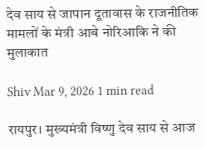देव साय से जापान दूतावास के राजनीतिक मामलों के मंत्री आबे नोरिआकि ने की मुलाकात

Shiv Mar 9, 2026 1 min read

रायपुर। मुख्यमंत्री विष्णु देव साय से आज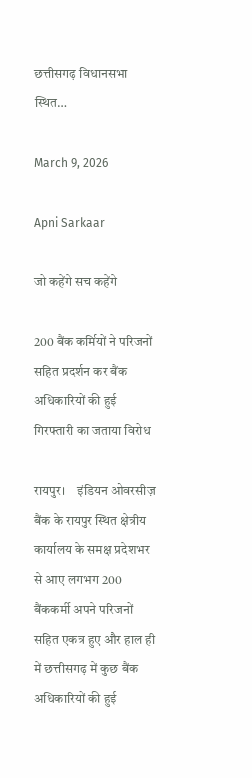छत्तीसगढ़ विधानसभा स्थित…

March 9, 2026

Apni Sarkaar

जो कहेंगे सच कहेंगे

200 बैंक कर्मियों ने परिजनों सहित प्रदर्शन कर बैंक अधिकारियों की हुई गिरफ्तारी का जताया विरोध

रायपुर।    इंडियन ओवरसीज़ बैंक के रायपुर स्थित क्षेत्रीय कार्यालय के समक्ष प्रदेशभर से आए लगभग 200 बैंककर्मी अपने परिजनों सहित एकत्र हुए और हाल ही में छत्तीसगढ़ में कुछ बैंक अधिकारियों की हुई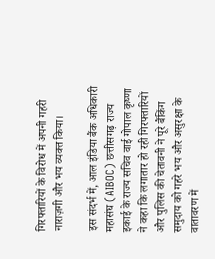गिरफ्तारियों के विरोध में अपनी गहरी नाराज़गी और भय व्यक्त किया।

इस संदर्भ में, आल इंडिया बैंक अधिकारी महासंघ (AIBOC) छत्तीसगढ़ राज्य इकाई के राज्य सचिव वाई गोपाल कृष्णा ने कहा कि लगातार हो रही गिरफ्तारियों और पुलिस की चेतावनी ने पूरे बैंकिंग समुदाय को गहरे भय और असुरक्षा के वातावरण में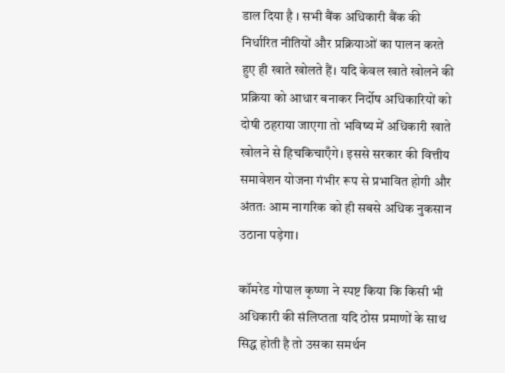डाल दिया है । सभी बैंक अधिकारी बैंक की निर्धारित नीतियों और प्रक्रियाओं का पालन करते हुए ही खाते खोलते हैं। यदि केवल खाते खोलने की प्रक्रिया को आधार बनाकर निर्दोष अधिकारियों को दोषी ठहराया जाएगा तो भविष्य में अधिकारी खाते खोलने से हिचकिचाएँगे। इससे सरकार की वित्तीय समावेशन योजना गंभीर रूप से प्रभावित होगी और अंततः आम नागरिक को ही सबसे अधिक नुकसान उठाना पड़ेगा।

कॉमरेड गोपाल कृष्णा ने स्पष्ट किया कि किसी भी अधिकारी की संलिप्तता यदि ठोस प्रमाणों के साथ सिद्ध होती है तो उसका समर्थन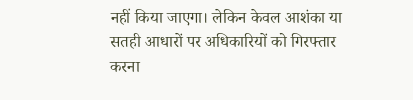नहीं किया जाएगा। लेकिन केवल आशंका या सतही आधारों पर अधिकारियों को गिरफ्तार करना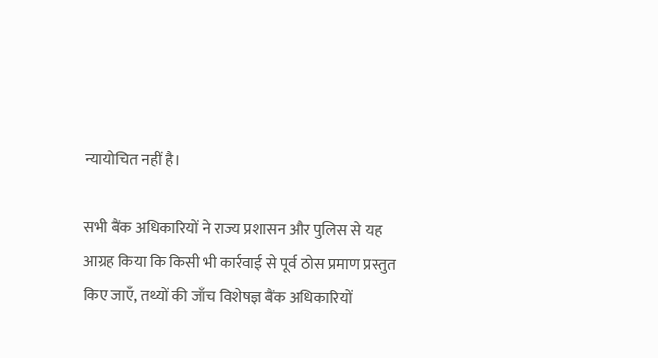न्यायोचित नहीं है।

सभी बैंक अधिकारियों ने राज्य प्रशासन और पुलिस से यह आग्रह किया कि किसी भी कार्रवाई से पूर्व ठोस प्रमाण प्रस्तुत किए जाएँ, तथ्यों की जाँच विशेषज्ञ बैंक अधिकारियों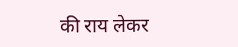की राय लेकर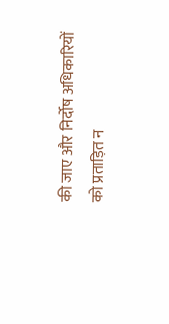की जाए और निर्दोष अधिकारियों को प्रताड़ित न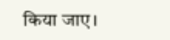किया जाए।